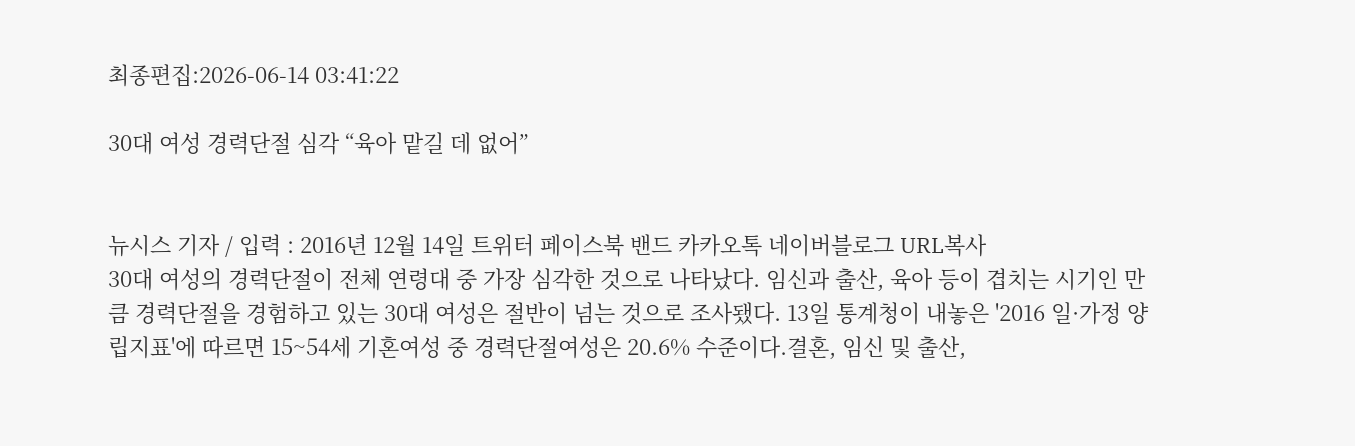최종편집:2026-06-14 03:41:22

30대 여성 경력단절 심각 “육아 맡길 데 없어”


뉴시스 기자 / 입력 : 2016년 12월 14일 트위터 페이스북 밴드 카카오톡 네이버블로그 URL복사
30대 여성의 경력단절이 전체 연령대 중 가장 심각한 것으로 나타났다. 임신과 출산, 육아 등이 겹치는 시기인 만큼 경력단절을 경험하고 있는 30대 여성은 절반이 넘는 것으로 조사됐다. 13일 통계청이 내놓은 '2016 일·가정 양립지표'에 따르면 15~54세 기혼여성 중 경력단절여성은 20.6% 수준이다.결혼, 임신 및 출산,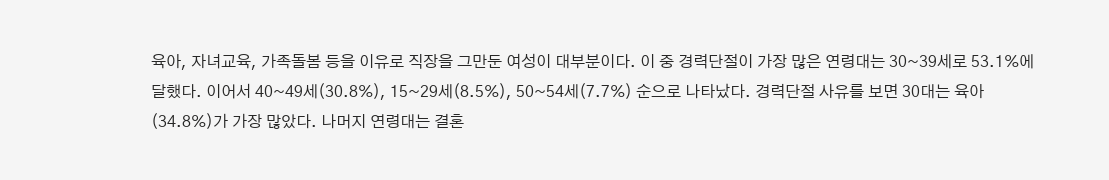육아, 자녀교육, 가족돌봄 등을 이유로 직장을 그만둔 여성이 대부분이다. 이 중 경력단절이 가장 많은 연령대는 30~39세로 53.1%에 달했다. 이어서 40~49세(30.8%), 15~29세(8.5%), 50~54세(7.7%) 순으로 나타났다. 경력단절 사유를 보면 30대는 육아(34.8%)가 가장 많았다. 나머지 연령대는 결혼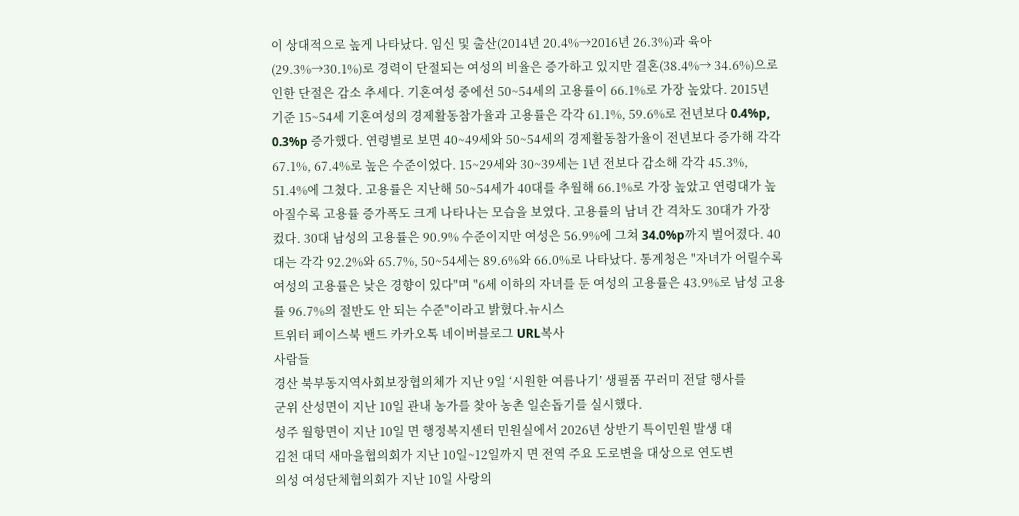이 상대적으로 높게 나타났다. 임신 및 출산(2014년 20.4%→2016년 26.3%)과 육아(29.3%→30.1%)로 경력이 단절되는 여성의 비율은 증가하고 있지만 결혼(38.4%→ 34.6%)으로 인한 단절은 감소 추세다. 기혼여성 중에선 50~54세의 고용률이 66.1%로 가장 높았다. 2015년 기준 15~54세 기혼여성의 경제활동참가율과 고용률은 각각 61.1%, 59.6%로 전년보다 0.4%p, 0.3%p 증가했다. 연령별로 보면 40~49세와 50~54세의 경제활동참가율이 전년보다 증가해 각각 67.1%, 67.4%로 높은 수준이었다. 15~29세와 30~39세는 1년 전보다 감소해 각각 45.3%, 51.4%에 그쳤다. 고용률은 지난해 50~54세가 40대를 추월해 66.1%로 가장 높았고 연령대가 높아질수록 고용률 증가폭도 크게 나타나는 모습을 보였다. 고용률의 남녀 간 격차도 30대가 가장 컸다. 30대 남성의 고용률은 90.9% 수준이지만 여성은 56.9%에 그쳐 34.0%p까지 벌어졌다. 40대는 각각 92.2%와 65.7%, 50~54세는 89.6%와 66.0%로 나타났다. 통계청은 "자녀가 어릴수록 여성의 고용률은 낮은 경향이 있다"며 "6세 이하의 자녀를 둔 여성의 고용률은 43.9%로 남성 고용률 96.7%의 절반도 안 되는 수준"이라고 밝혔다.뉴시스
트위터 페이스북 밴드 카카오톡 네이버블로그 URL복사
사람들
경산 북부동지역사회보장협의체가 지난 9일 ‘시원한 여름나기’ 생필품 꾸러미 전달 행사를
군위 산성면이 지난 10일 관내 농가를 찾아 농촌 일손돕기를 실시했다.
성주 월항면이 지난 10일 면 행정복지센터 민원실에서 2026년 상반기 특이민원 발생 대
김천 대덕 새마을협의회가 지난 10일~12일까지 면 전역 주요 도로변을 대상으로 연도변
의성 여성단체협의회가 지난 10일 사랑의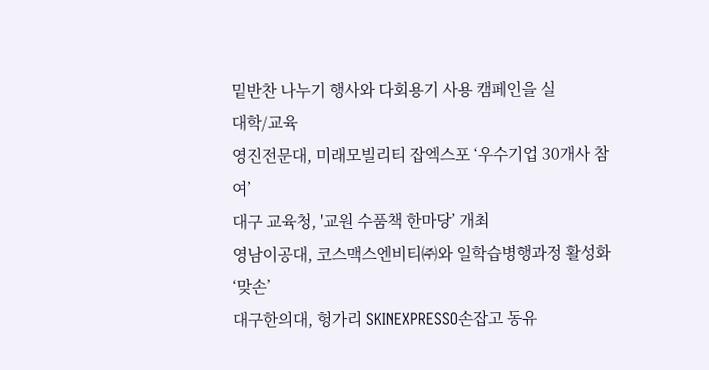밑반찬 나누기 행사와 다회용기 사용 캠페인을 실
대학/교육
영진전문대, 미래모빌리티 잡엑스포 ‘우수기업 30개사 참여’
대구 교육청, '교원 수품책 한마당’ 개최
영남이공대, 코스맥스엔비티㈜와 일학습병행과정 활성화 ‘맞손’
대구한의대, 헝가리 SKINEXPRESSO손잡고 동유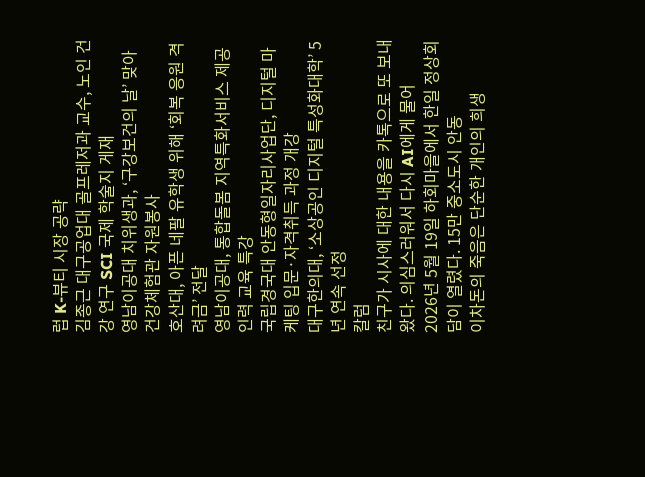럽 K-뷰티 시장 공략
김종근 대구공업대 골프레저과 교수, 노인 건강 연구 SCI 국제 학술지 게재
영남이공대 치위생과, ‘구강보건의 날’ 맞아 건강체험관 자원봉사
호산대, 아픈 네팔 유학생 위해 ‘회복 응원 격려금’ 전달
영남이공대, 통합돌봄 지역특화서비스 제공인력 교육 특강
국립경국대 안동형일자리사업단, 디지털 마케팅 입문·자격취득 과정 개강
대구한의대, ‘소상공인 디지털 특성화대학’ 5년 연속 선정
칼럼
친구가 시사에 대한 내용을 카톡으로 또 보내왔다. 의심스러워서 다시 AI에게 물어
2026년 5월 19일 하회마을에서 한일 정상회담이 열렸다. 15만 중소도시 안동
이차돈의 죽음은 단순한 개인의 희생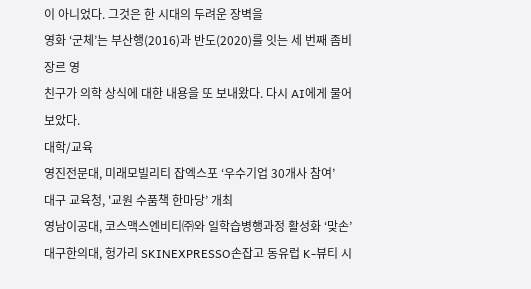이 아니었다. 그것은 한 시대의 두려운 장벽을
영화 ‘군체’는 부산행(2016)과 반도(2020)를 잇는 세 번째 좀비 장르 영
친구가 의학 상식에 대한 내용을 또 보내왔다. 다시 AI에게 물어보았다.
대학/교육
영진전문대, 미래모빌리티 잡엑스포 ‘우수기업 30개사 참여’
대구 교육청, '교원 수품책 한마당’ 개최
영남이공대, 코스맥스엔비티㈜와 일학습병행과정 활성화 ‘맞손’
대구한의대, 헝가리 SKINEXPRESSO손잡고 동유럽 K-뷰티 시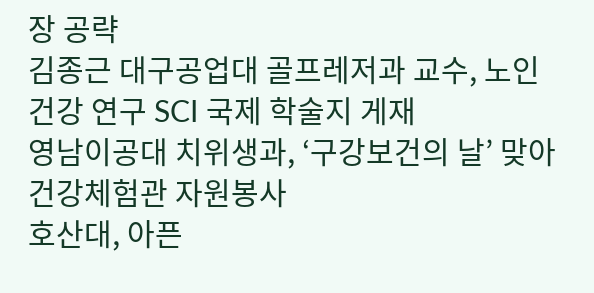장 공략
김종근 대구공업대 골프레저과 교수, 노인 건강 연구 SCI 국제 학술지 게재
영남이공대 치위생과, ‘구강보건의 날’ 맞아 건강체험관 자원봉사
호산대, 아픈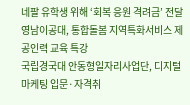네팔 유학생 위해 ‘회복 응원 격려금’ 전달
영남이공대, 통합돌봄 지역특화서비스 제공인력 교육 특강
국립경국대 안동형일자리사업단, 디지털 마케팅 입문·자격취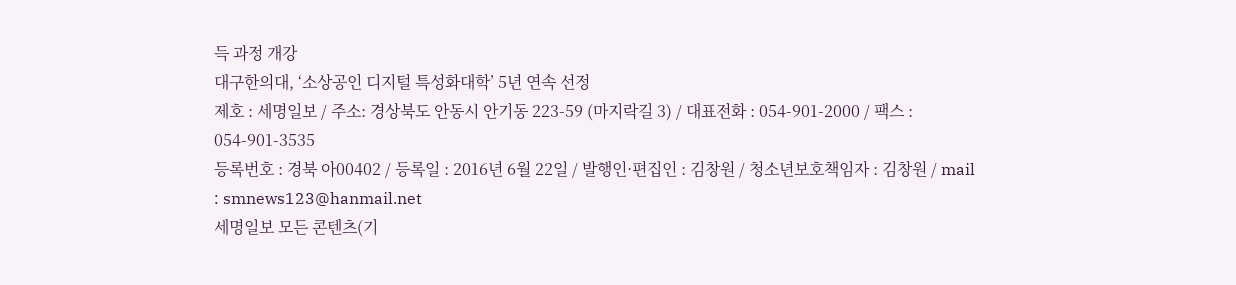득 과정 개강
대구한의대, ‘소상공인 디지털 특성화대학’ 5년 연속 선정
제호 : 세명일보 / 주소: 경상북도 안동시 안기동 223-59 (마지락길 3) / 대표전화 : 054-901-2000 / 팩스 : 054-901-3535
등록번호 : 경북 아00402 / 등록일 : 2016년 6월 22일 / 발행인·편집인 : 김창원 / 청소년보호책임자 : 김창원 / mail : smnews123@hanmail.net
세명일보 모든 콘텐츠(기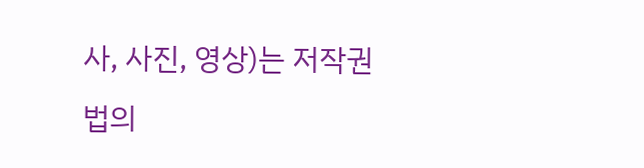사, 사진, 영상)는 저작권법의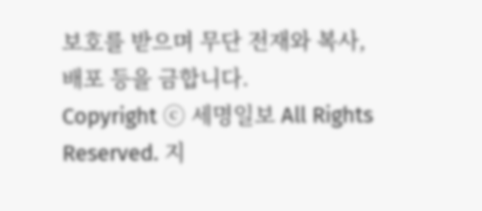보호를 받으며 무단 전재와 복사, 배포 등을 금합니다.
Copyright ⓒ 세명일보 All Rights Reserved. 지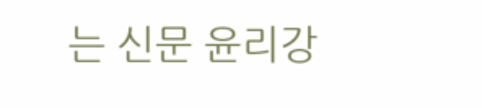는 신문 윤리강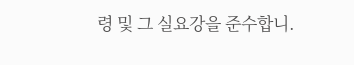령 및 그 실요강을 준수합니.